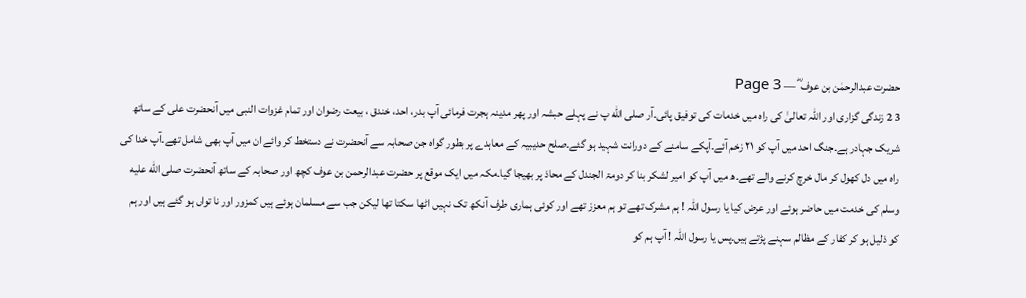حضرت عبدالرحمٰن بن عوف ؓ — Page 3
3 2 زندگی گزاری اور اللہ تعالیٰ کی راہ میں خدمات کی توفیق پائی۔آر صلى الله پ نے پہلے حبشہ اور پھر مدینہ ہجرت فرمائی آپ بدر، احد، خندق ، بیعت رضوان اور تمام غزوات النبی میں آنحضرت علی کے ساتھ شریک جہادر ہے۔جنگ احد میں آپ کو ۲۱ زخم آئے۔آپکے سامنے کے دورانت شہید ہو گئے۔صلح حدیبیہ کے معاہدے پر بطور گواہ جن صحابہ سے آنحضرت نے دستخط کر وائے ان میں آپ بھی شامل تھے۔آپ خدا کی راہ میں دل کھول کر مال خرچ کرنے والے تھے۔ھ میں آپ کو امیر لشکر بنا کر دومۃ الجندل کے محاذ پر بھیجا گیا۔مکہ میں ایک موقع پر حضرت عبدالرحمن بن عوف کچھ اور صحابہ کے ساتھ آنحضرت صلى الله عليه وسلم کی خدمت میں حاضر ہوئے اور عرض کیا یا رسول اللہ ! ہم مشرک تھے تو ہم معزز تھے اور کوئی ہماری طرف آنکھ تک نہیں اٹھا سکتا تھا لیکن جب سے مسلمان ہوئے ہیں کمزور اور نا تواں ہو گئے ہیں اور ہم کو ذلیل ہو کر کفار کے مظالم سہنے پڑتے ہیں۔پس یا رسول اللہ ! آپ ہم کو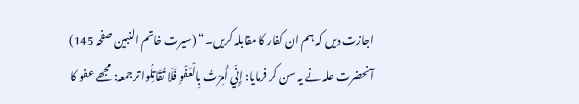اجازت دیں کہ ہم ان کفار کا مقابلہ کریں۔“ (سیرت خاتم النبین صفحہ 145) آنحضرت علہ نے یہ سن کر فرمایا: إِنِّي أُمِرْتُ بِالْعَفْوِ فَلَا تُقَاتِلُوا ترجمعہ: مجھے عفو کا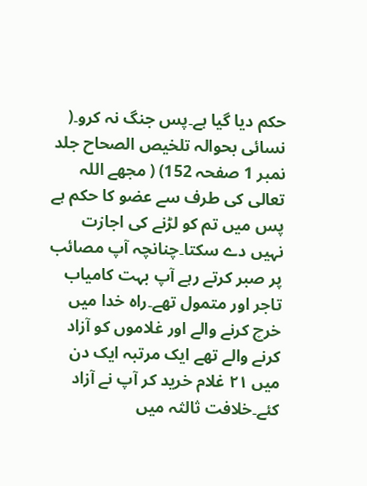حکم دیا گیا ہے۔پس جنگ نہ کرو۔( نسائی بحوالہ تلخيص الصحاح جلد نمبر 1 صفحہ 152) ( مجھے اللہ تعالی کی طرف سے عضو کا حکم ہے پس میں تم کو لڑنے کی اجازت نہیں دے سکتا۔چنانچہ آپ مصائب پر صبر کرتے رہے آپ بہت کامیاب تاجر اور متمول تھے۔راہ خدا میں خرچ کرنے والے اور غلاموں کو آزاد کرنے والے تھے ایک مرتبہ ایک دن میں ۲۱ غلام خرید کر آپ نے آزاد کئے۔خلافت ثالثہ میں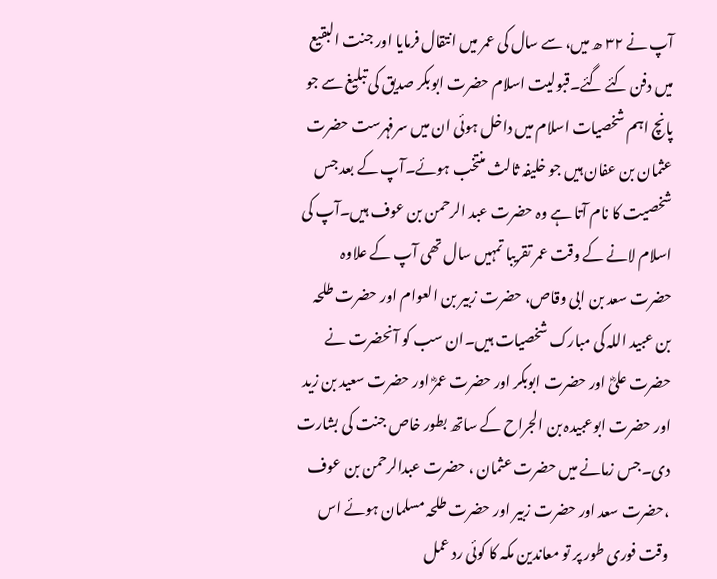آپ نے ۳۲ ھ میں، سے سال کی عمر میں انتقال فرمایا اور جنت البقیع میں دفن کئے گئے۔قبولیت اسلام حضرت ابوبکر صدیق کی تبلیغ سے جو پانچ اہم شخصیات اسلام میں داخل ہوئی ان میں سرفہرست حضرت عثمان بن عفان ہیں جو خلیفہ ثالث منتخب ہوئے۔آپ کے بعد جس شخصیت کا نام آتا ہے وہ حضرت عبد الرحمن بن عوف ہیں۔آپ کی اسلام لانے کے وقت عمر تقریبا تمہیں سال تھی آپ کے علاوہ حضرت سعد بن ابی وقاص، حضرت زبیر بن العوام اور حضرت طلحہ بن عبید اللہ کی مبارک شخصیات ہیں۔ان سب کو آنحضرت نے حضرت علیؓ اور حضرت ابوبکر اور حضرت عمرؓ اور حضرت سعید بن زید اور حضرت ابوعبیدہ بن الجراح کے ساتھ بطور خاص جنت کی بشارت دی۔جس زمانے میں حضرت عثمان ، حضرت عبدالرحمن بن عوف ،حضرت سعد اور حضرت زبیر اور حضرت طلحہ مسلمان ہوئے اس وقت فوری طور پر تو معاندین مکہ کا کوئی رد عمل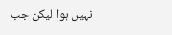نہیں ہوا لیکن جب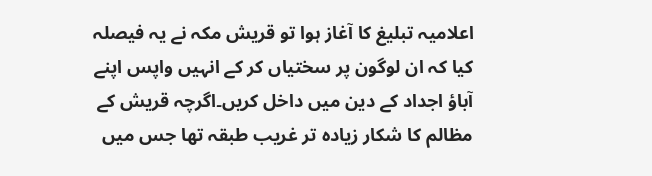اعلامیہ تبلیغ کا آغاز ہوا تو قریش مکہ نے یہ فیصلہ کیا کہ ان لوگون پر سختیاں کر کے انہیں واپس اپنے آباؤ اجداد کے دین میں داخل کریں۔اگرچہ قریش کے مظالم کا شکار زیادہ تر غریب طبقہ تھا جس میں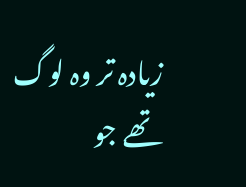زیادہ تر وہ لوگ تھے جو